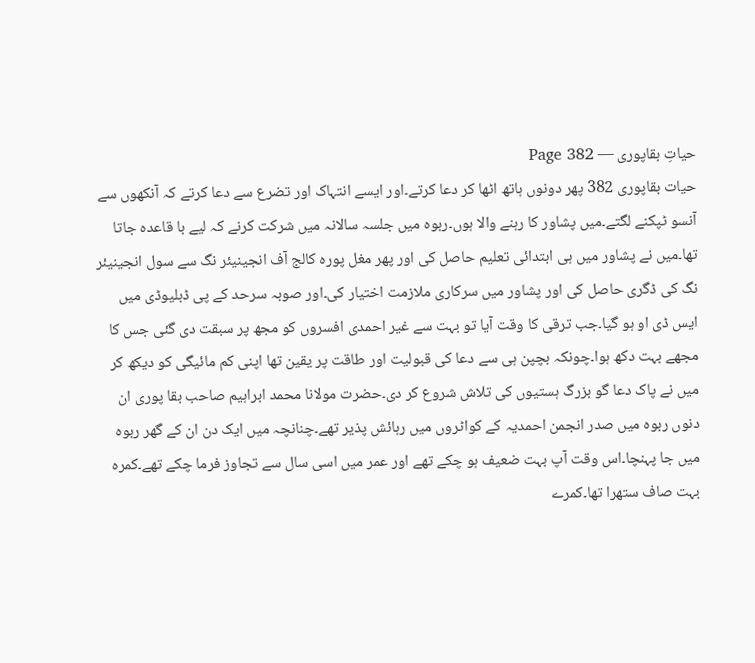حیاتِ بقاپوری — Page 382
حیات بقاپوری 382 پھر دونوں ہاتھ اٹھا کر دعا کرتے۔اور ایسے انتہاک اور تضرع سے دعا کرتے کہ آنکھوں سے آنسو ٹپکنے لگتے۔میں پشاور کا رہنے والا ہوں۔ربوہ میں جلسہ سالانہ میں شرکت کرنے کہ لیے با قاعدہ جاتا تھا۔میں نے پشاور میں ہی ابتدائی تعلیم حاصل کی اور پھر مغل پورہ کالج آف انجینیئر نگ سے سول انجینیئر نگ کی ڈگری حاصل کی اور پشاور میں سرکاری ملازمت اختیار کی۔اور صوبہ سرحد کے پی ڈبلیوڈی میں ایس ڈی او ہو گیا۔جب ترقی کا وقت آیا تو بہت سے غیر احمدی افسروں کو مجھ پر سبقت دی گئی جس کا مجھے بہت دکھ ہوا۔چونکہ بچپن ہی سے دعا کی قبولیت اور طاقت پر یقین تھا اپنی کم مائیگی کو دیکھ کر میں نے پاک دعا گو بزرگ ہستیوں کی تلاش شروع کر دی۔حضرت مولانا محمد ابراہیم صاحب بقا پوری ان دنوں ربوہ میں صدر انجمن احمدیہ کے کواٹروں میں رہائش پذیر تھے۔چنانچہ میں ایک دن ان کے گھر ربوہ میں جا پہنچا۔اس وقت آپ بہت ضعیف ہو چکے تھے اور عمر میں اسی سال سے تجاوز فرما چکے تھے۔کمرہ بہت صاف ستھرا تھا۔کمرے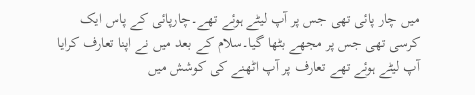میں چار پائی تھی جس پر آپ لیٹے ہوئے تھے۔چارپائی کے پاس ایک کرسی تھی جس پر مجھے بٹھا گیا۔سلام کے بعد میں نے اپنا تعارف کرایا آپ لیٹے ہوئے تھے تعارف پر آپ اٹھنے کی کوشش میں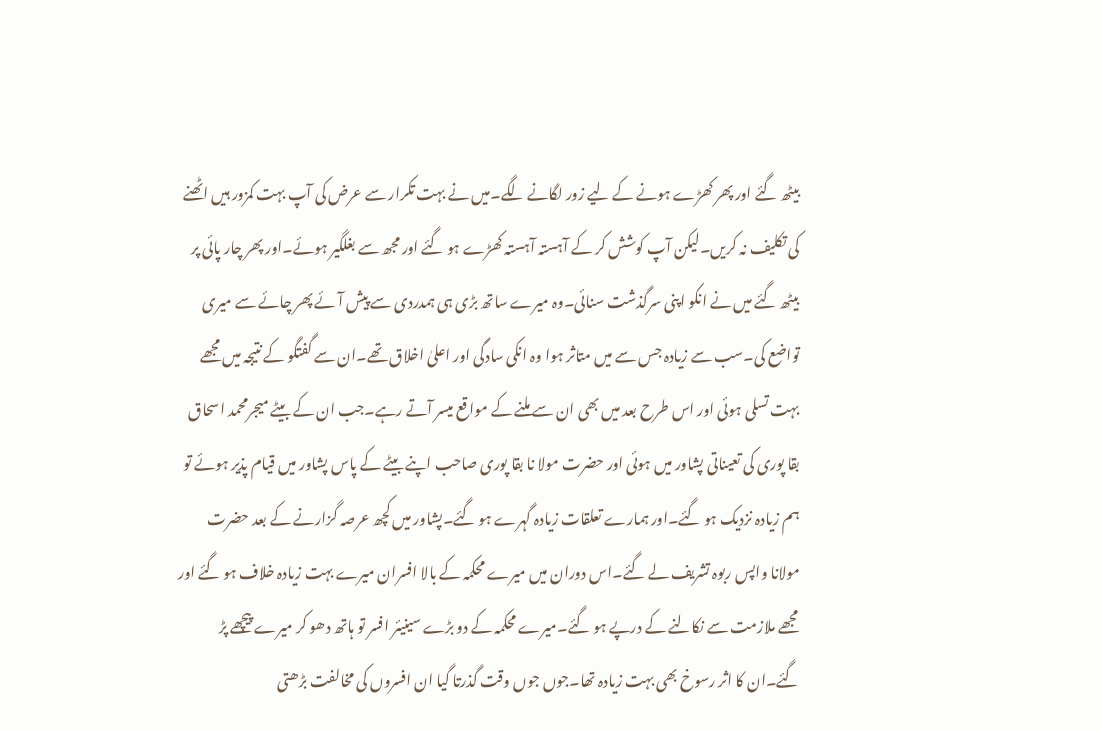بیٹھ گئے اور پھر کھڑے ہونے کے لیے زور لگانے لگے۔میں نے بہت تکرار سے عرض کی آپ بہت کمزور ہیں اٹھنے کی تکلیف نہ کریں۔لیکن آپ کوشش کر کے آہستہ آہستہ کھڑے ہو گئے اور مجھ سے بغلگیر ہوئے۔اور پھر چار پائی پر بیٹھ گئے میں نے انکو اپنی سرگذشت سنائی۔وہ میرے ساتھ بڑی ہی ہمدردی سے پیش آئے پھر چائے سے میری تواضع کی۔سب سے زیادہ جس سے میں متاثر ہوا وہ انکی سادگی اور اعلیٰ اخلاق تھے۔ان سے گفتگو کے نتیجہ میں مجھے بہت تسلی ہوئی اور اس طرح بعد میں بھی ان سے ملنے کے مواقع میسر آتے رہے۔جب ان کے بیٹے میجرمحمد اسحاق بقا پوری کی تعیناتی پشاور میں ہوئی اور حضرت مولا نا بقا پوری صاحب اپنے بیٹے کے پاس پشاور میں قیام پذیر ہوئے تو ہم زیادہ نزدیک ہو گئے۔اور ہمارے تعلقات زیادہ گہرے ہو گئے۔پشاور میں کچھ عرصہ گزارنے کے بعد حضرت مولانا واپس ربوہ تشریف لے گئے۔اس دوران میں میرے محکمہ کے بالا افسران میرے بہت زیادہ خلاف ہو گئے اور مجھے ملازمت سے نکالنے کے درپے ہو گئے۔میرے محکمہ کے دو بڑے سینیئر افسر تو ہاتھ دھو کر میرے پیچھے پڑ گئے۔ان کا اثر رسوخ بھی بہت زیادہ تھا۔جوں جوں وقت گذرتا گیا ان افسروں کی مخالفت بڑھتی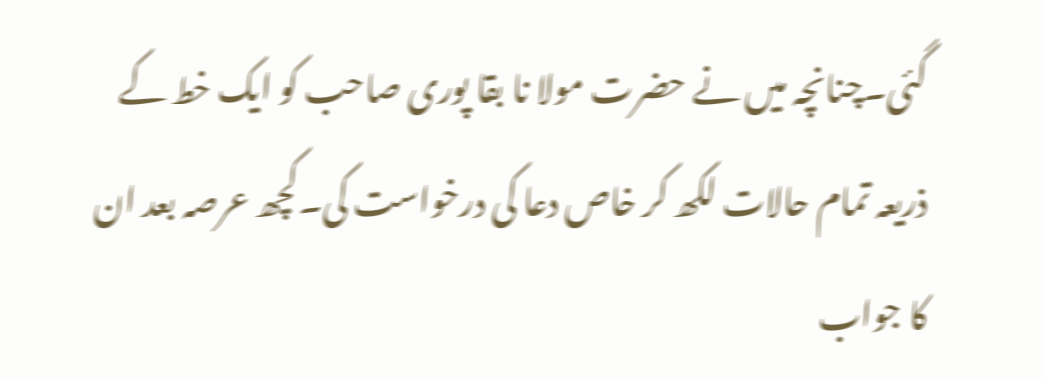گئی۔چنانچہ میں نے حضرت مولا نا بقا پوری صاحب کو ایک خط کے ذریعہ تمام حالات لکھ کر خاص دعا کی درخواست کی۔کچھ عرصہ بعد ان کا جواب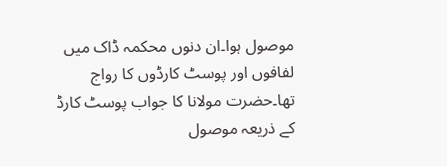موصول ہوا۔ان دنوں محکمہ ڈاک میں لفافوں اور پوسٹ کارڈوں کا رواج تھا۔حضرت مولانا کا جواب پوسٹ کارڈ کے ذریعہ موصول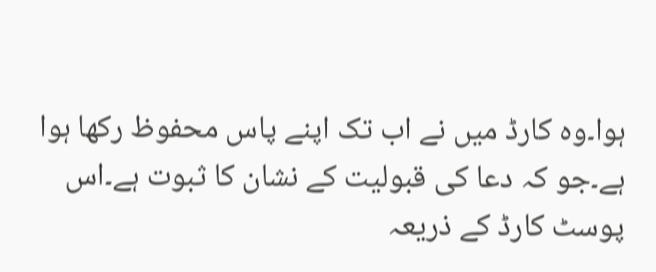ہوا۔وہ کارڈ میں نے اب تک اپنے پاس محفوظ رکھا ہوا ہے۔جو کہ دعا کی قبولیت کے نشان کا ثبوت ہے۔اس پوسٹ کارڈ کے ذریعہ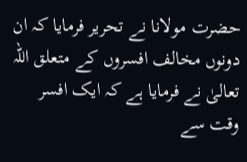حضرت مولانا نے تحریر فرمایا کہ ان دونوں مخالف افسروں کے متعلق اللہ تعالیٰ نے فرمایا ہے کہ ایک افسر وقت سے